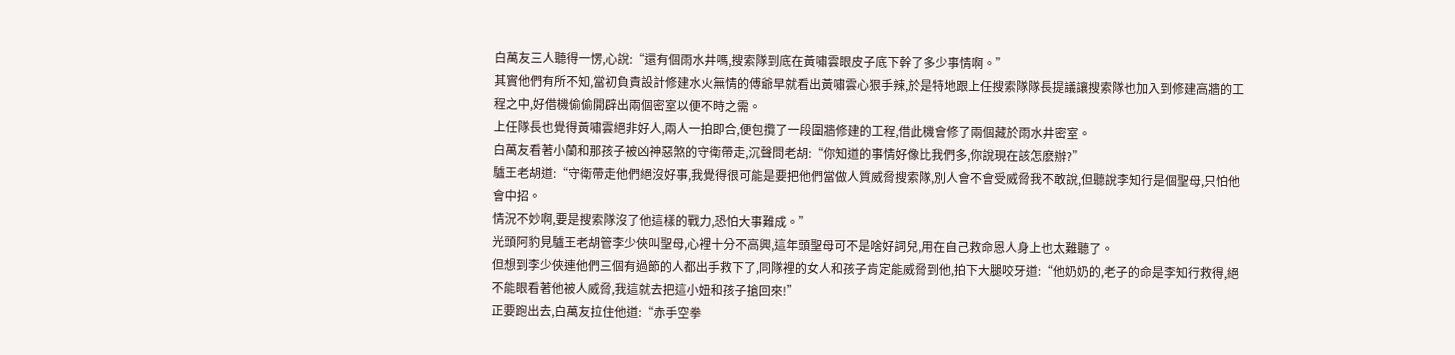白萬友三人聽得一愣,心說:“還有個雨水井嗎,搜索隊到底在黃嘯雲眼皮子底下幹了多少事情啊。”
其實他們有所不知,當初負責設計修建水火無情的傅爺早就看出黃嘯雲心狠手辣,於是特地跟上任搜索隊隊長提議讓搜索隊也加入到修建高牆的工程之中,好借機偷偷開辟出兩個密室以便不時之需。
上任隊長也覺得黃嘯雲絕非好人,兩人一拍即合,便包攬了一段圍牆修建的工程,借此機會修了兩個藏於雨水井密室。
白萬友看著小蘭和那孩子被凶神惡煞的守衛帶走,沉聲問老胡:“你知道的事情好像比我們多,你說現在該怎麽辦?”
驢王老胡道:“守衛帶走他們絕沒好事,我覺得很可能是要把他們當做人質威脅搜索隊,別人會不會受威脅我不敢說,但聽說李知行是個聖母,只怕他會中招。
情況不妙啊,要是搜索隊沒了他這樣的戰力,恐怕大事難成。”
光頭阿豹見驢王老胡管李少俠叫聖母,心裡十分不高興,這年頭聖母可不是啥好詞兒,用在自己救命恩人身上也太難聽了。
但想到李少俠連他們三個有過節的人都出手救下了,同隊裡的女人和孩子肯定能威脅到他,拍下大腿咬牙道:“他奶奶的,老子的命是李知行救得,絕不能眼看著他被人威脅,我這就去把這小妞和孩子搶回來!”
正要跑出去,白萬友拉住他道:“赤手空拳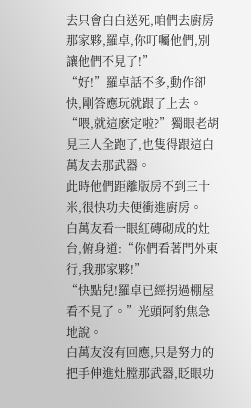去只會白白送死,咱們去廚房那家夥,羅卓,你叮囑他們,別讓他們不見了!”
“好!”羅卓話不多,動作卻快,剛答應玩就跟了上去。
“喂,就這麽定啦?”獨眼老胡見三人全跑了,也隻得跟這白萬友去那武器。
此時他們距離版房不到三十米,很快功夫便衝進廚房。
白萬友看一眼紅磚砌成的灶台,俯身道:“你們看著門外東行,我那家夥!”
“快點兒!羅卓已經拐過棚屋看不見了。”光頭阿豹焦急地說。
白萬友沒有回應,只是努力的把手伸進灶膛那武器,眨眼功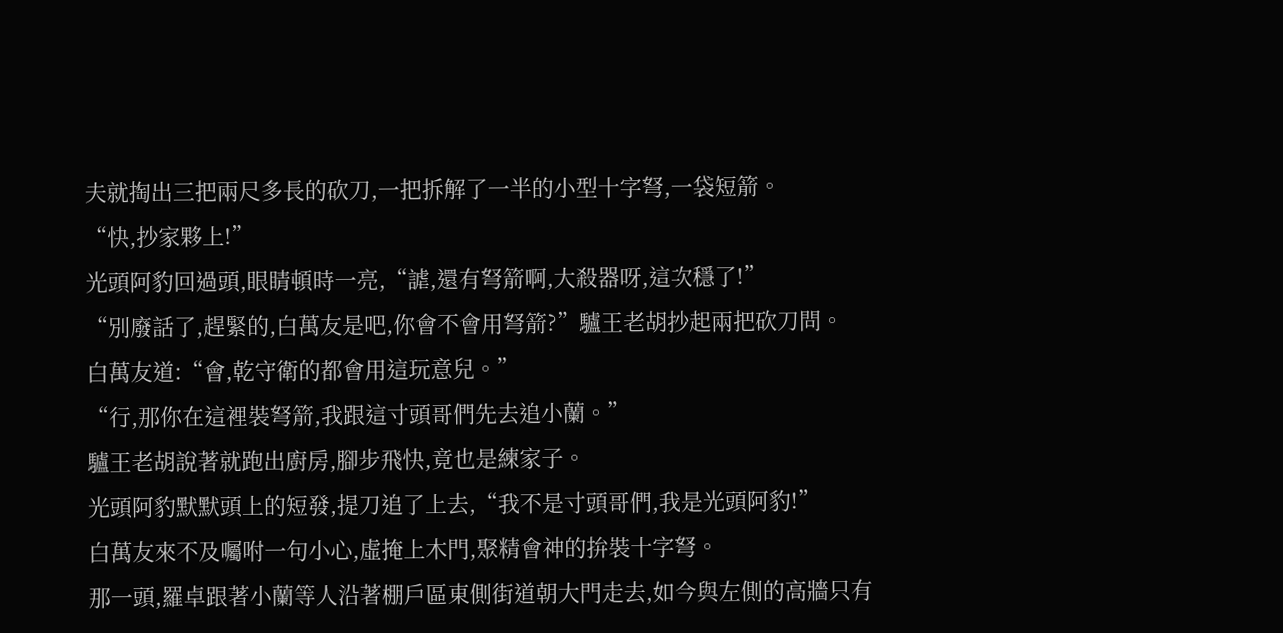夫就掏出三把兩尺多長的砍刀,一把拆解了一半的小型十字弩,一袋短箭。
“快,抄家夥上!”
光頭阿豹回過頭,眼睛頓時一亮,“謔,還有弩箭啊,大殺器呀,這次穩了!”
“別廢話了,趕緊的,白萬友是吧,你會不會用弩箭?”驢王老胡抄起兩把砍刀問。
白萬友道:“會,乾守衛的都會用這玩意兒。”
“行,那你在這裡裝弩箭,我跟這寸頭哥們先去追小蘭。”
驢王老胡說著就跑出廚房,腳步飛快,竟也是練家子。
光頭阿豹默默頭上的短發,提刀追了上去,“我不是寸頭哥們,我是光頭阿豹!”
白萬友來不及囑咐一句小心,虛掩上木門,聚精會神的拚裝十字弩。
那一頭,羅卓跟著小蘭等人沿著棚戶區東側街道朝大門走去,如今與左側的高牆只有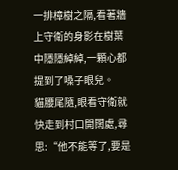一排樟樹之隔,看著牆上守衛的身影在樹葉中隱隱綽綽,一顆心都提到了嗓子眼兒。
貓腰尾隨,眼看守衛就快走到村口開闊處,尋思:“他不能等了,要是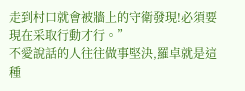走到村口就會被牆上的守衛發現!必須要現在采取行動才行。”
不愛說話的人往往做事堅決,羅卓就是這種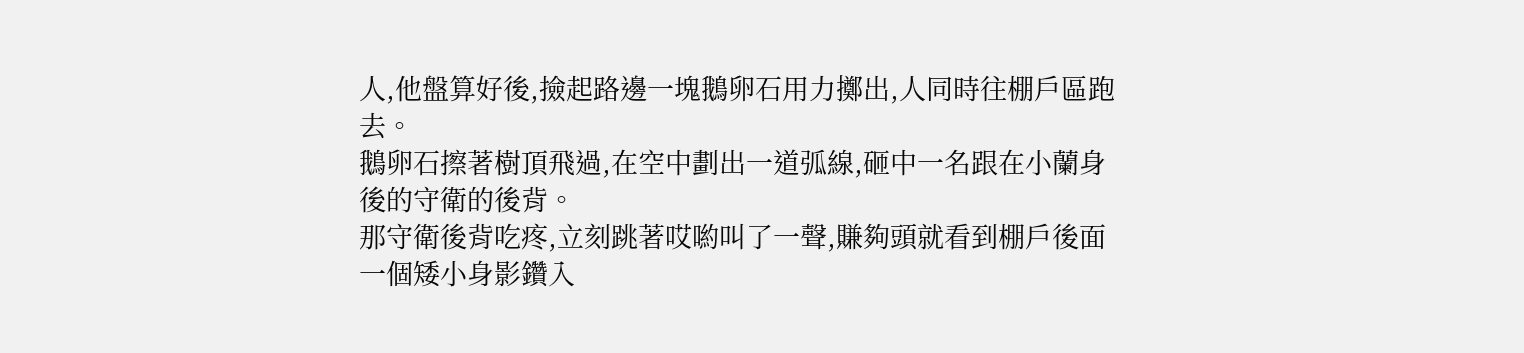人,他盤算好後,撿起路邊一塊鵝卵石用力擲出,人同時往棚戶區跑去。
鵝卵石擦著樹頂飛過,在空中劃出一道弧線,砸中一名跟在小蘭身後的守衛的後背。
那守衛後背吃疼,立刻跳著哎喲叫了一聲,賺夠頭就看到棚戶後面一個矮小身影鑽入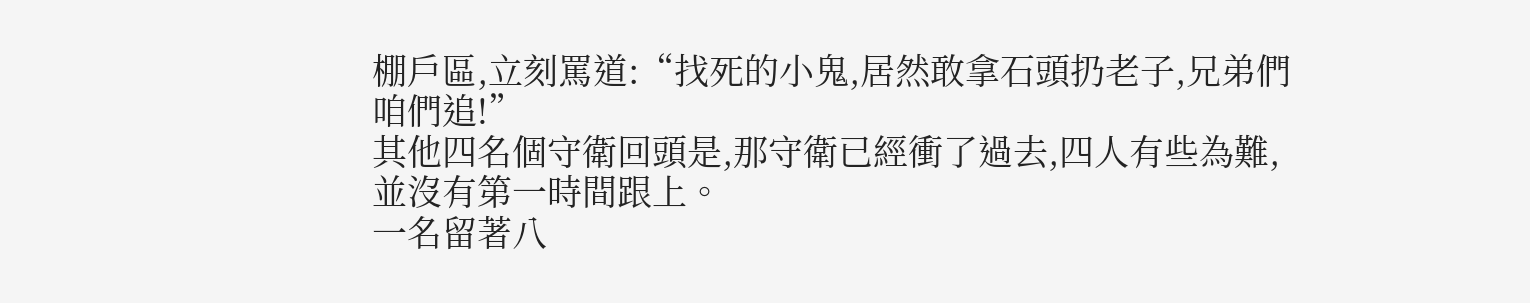棚戶區,立刻罵道:“找死的小鬼,居然敢拿石頭扔老子,兄弟們咱們追!”
其他四名個守衛回頭是,那守衛已經衝了過去,四人有些為難,並沒有第一時間跟上。
一名留著八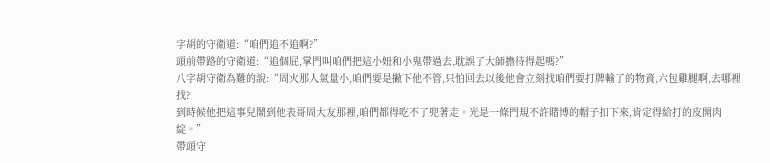字胡的守衛道:“咱們追不追啊?”
頭前帶路的守衛道:“追個屁,掌門叫咱們把這小妞和小鬼帶過去,耽誤了大師擔待得起嗎?”
八字胡守衛為難的說:“周火那人氣量小,咱們要是撇下他不管,只怕回去以後他會立刻找咱們要打牌輸了的物資,六包雞腿啊,去哪裡找?
到時候他把這事兒鬧到他表哥周大友那裡,咱們都得吃不了兜著走。光是一條門規不許賭博的帽子扣下來,肯定得給打的皮開肉綻。”
帶頭守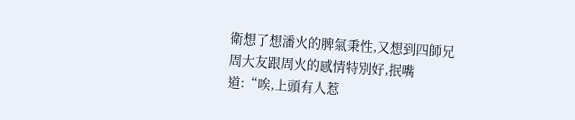衛想了想潘火的脾氣秉性,又想到四師兄周大友跟周火的感情特別好,抿嘴道:“唉,上頭有人惹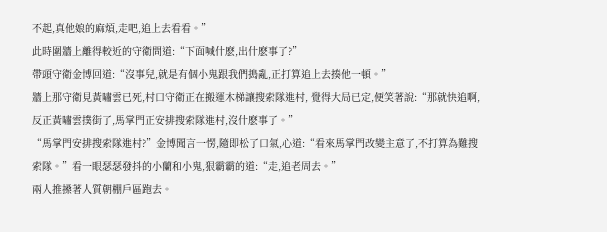不起,真他娘的麻煩,走吧,追上去看看。”
此時圍牆上離得較近的守衛問道:“下面喊什麽,出什麽事了?”
帶頭守衛金博回道:“沒事兒,就是有個小鬼跟我們搗亂,正打算追上去揍他一頓。”
牆上那守衛見黃嘯雲已死,村口守衛正在搬運木梯讓搜索隊進村, 覺得大局已定,便笑著說:“那就快追啊,反正黃嘯雲撲街了,馬掌門正安排搜索隊進村,沒什麽事了。”
“馬掌門安排搜索隊進村?”金博聞言一愣,隨即松了口氣,心道:“看來馬掌門改變主意了,不打算為難搜索隊。”看一眼瑟瑟發抖的小蘭和小鬼,狠霸霸的道:“走,追老周去。”
兩人推搡著人質朝棚戶區跑去。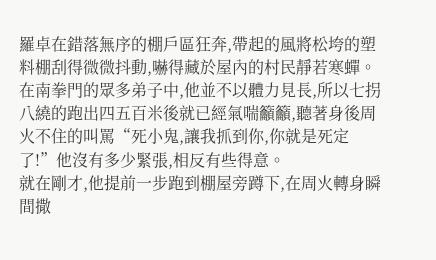羅卓在錯落無序的棚戶區狂奔,帶起的風將松垮的塑料棚刮得微微抖動,嚇得藏於屋內的村民靜若寒蟬。
在南拳門的眾多弟子中,他並不以體力見長,所以七拐八繞的跑出四五百米後就已經氣喘籲籲,聽著身後周火不住的叫罵“死小鬼,讓我抓到你,你就是死定了!”他沒有多少緊張,相反有些得意。
就在剛才,他提前一步跑到棚屋旁蹲下,在周火轉身瞬間撒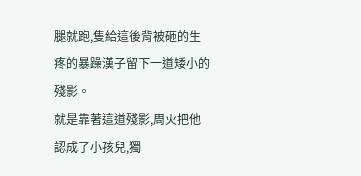腿就跑,隻給這後背被砸的生疼的暴躁漢子留下一道矮小的殘影。
就是靠著這道殘影,周火把他認成了小孩兒,獨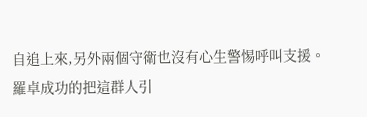自追上來,另外兩個守衛也沒有心生警惕呼叫支援。
羅卓成功的把這群人引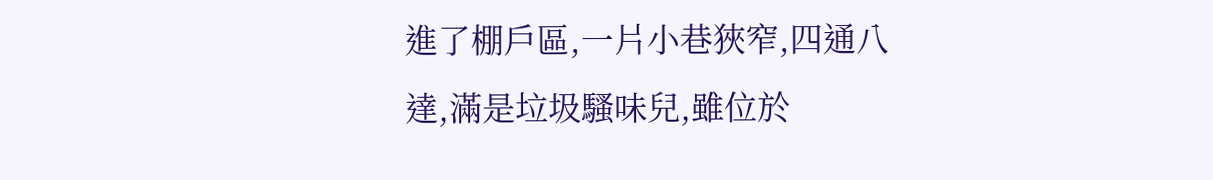進了棚戶區,一片小巷狹窄,四通八達,滿是垃圾騷味兒,雖位於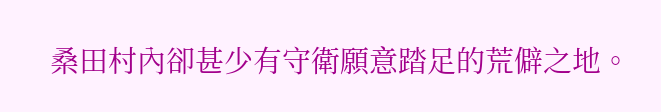桑田村內卻甚少有守衛願意踏足的荒僻之地。